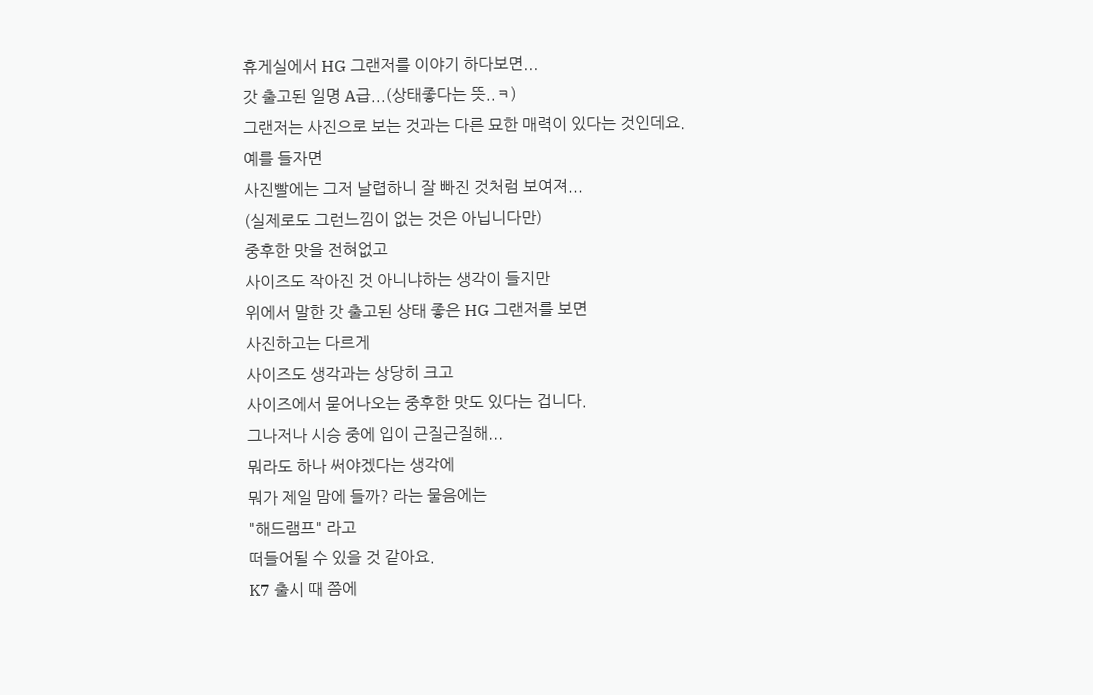휴게실에서 HG 그랜저를 이야기 하다보면...
갓 출고된 일명 A급...(상태좋다는 뜻..ㅋ)
그랜저는 사진으로 보는 것과는 다른 묘한 매력이 있다는 것인데요.
예를 들자면
사진빨에는 그저 날렵하니 잘 빠진 것처럼 보여져...
(실제로도 그런느낌이 없는 것은 아닙니다만)
중후한 맛을 전혀없고
사이즈도 작아진 것 아니냐하는 생각이 들지만
위에서 말한 갓 출고된 상태 좋은 HG 그랜저를 보면
사진하고는 다르게
사이즈도 생각과는 상당히 크고
사이즈에서 묻어나오는 중후한 맛도 있다는 겁니다.
그나저나 시승 중에 입이 근질근질해...
뭐라도 하나 써야겠다는 생각에
뭐가 제일 맘에 들까? 라는 물음에는
"해드램프" 라고
떠들어될 수 있을 것 같아요.
K7 출시 때 쯤에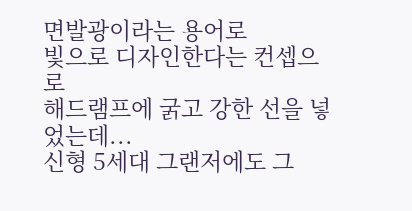면발광이라는 용어로
빛으로 디자인한다는 컨셉으로
해드램프에 굵고 강한 선을 넣었는데...
신형 5세대 그랜저에도 그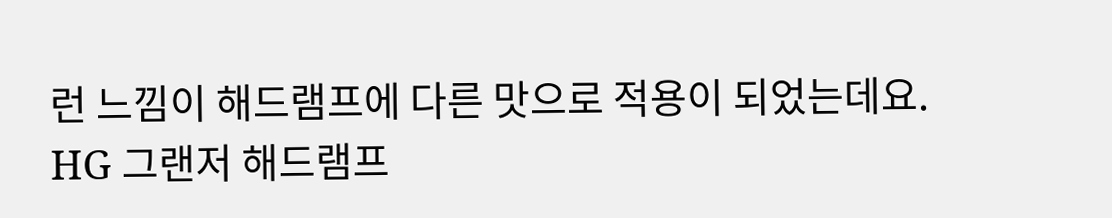런 느낌이 해드램프에 다른 맛으로 적용이 되었는데요.
HG 그랜저 해드램프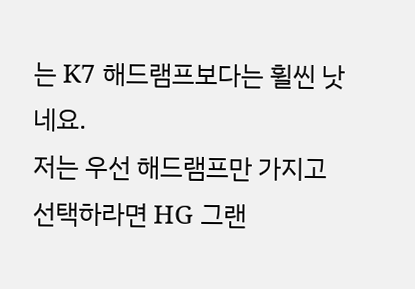는 K7 해드램프보다는 휠씬 낫네요.
저는 우선 해드램프만 가지고 선택하라면 HG 그랜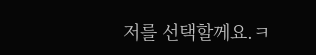저를 선택할께요.ㅋ